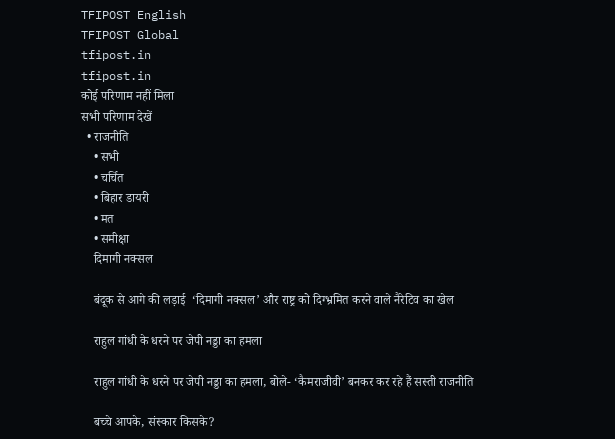TFIPOST English
TFIPOST Global
tfipost.in
tfipost.in
कोई परिणाम नहीं मिला
सभी परिणाम देखें
  • राजनीति
    • सभी
    • चर्चित
    • बिहार डायरी
    • मत
    • समीक्षा
    दिमागी नक्सल

    बंदूक से आगे की लड़ाई  ‘दिमागी नक्सल’ और राष्ट्र को दिग्भ्रमित करने वाले नैरेटिव का खेल

    राहुल गांधी के धरने पर जेपी नड्डा का हमला

    राहुल गांधी के धरने पर जेपी नड्डा का हमला, बोले- ‘कैमराजीवी’ बनकर कर रहे हैं सस्ती राजनीति

    बच्चे आपके, संस्कार किसके?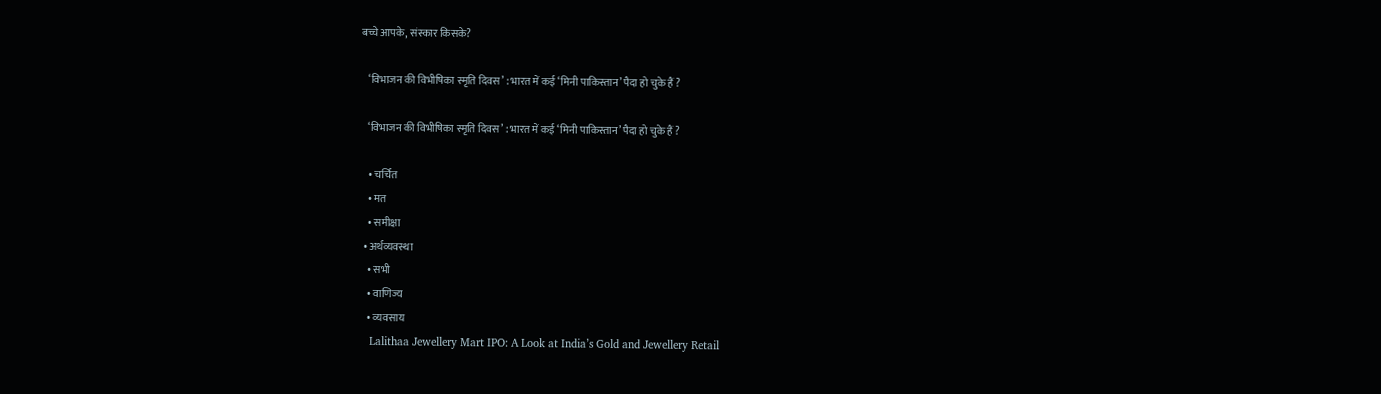बच्चे आपके, संस्कार किसके?

    ‘विभाजन की विभीषिका स्मृति दिवस’ : भारत में कई ‘मिनी पाकिस्तान’ पैदा हो चुके हैं ?

    ‘विभाजन की विभीषिका स्मृति दिवस’ : भारत में कई ‘मिनी पाकिस्तान’ पैदा हो चुके हैं ?

    • चर्चित
    • मत
    • समीक्षा
  • अर्थव्यवस्था
    • सभी
    • वाणिज्य
    • व्यवसाय
    Lalithaa Jewellery Mart IPO: A Look at India’s Gold and Jewellery Retail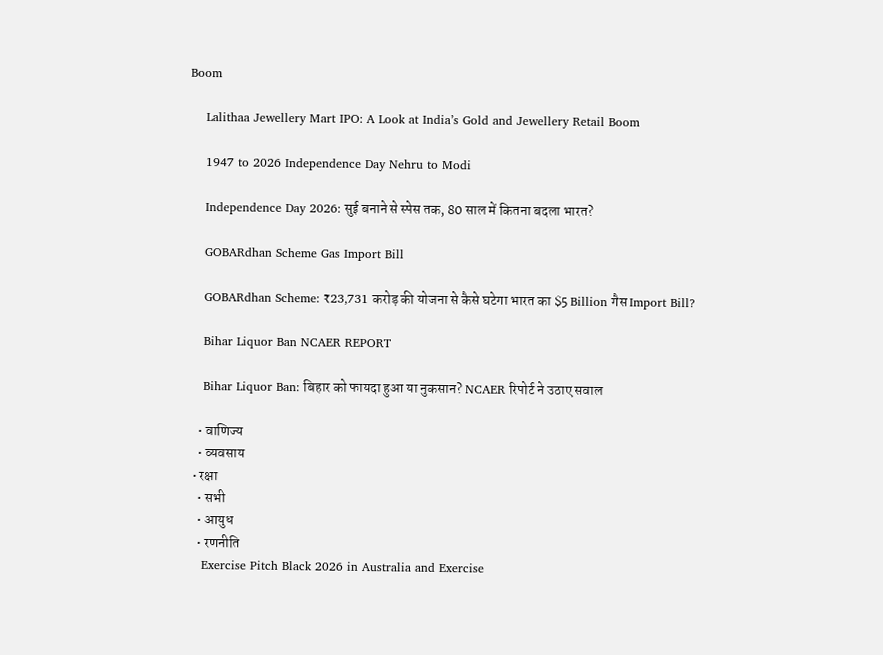Boom

    Lalithaa Jewellery Mart IPO: A Look at India’s Gold and Jewellery Retail Boom

    1947 to 2026 Independence Day Nehru to Modi

    Independence Day 2026: सुई बनाने से स्पेस तक, 80 साल में कितना बदला भारत?

    GOBARdhan Scheme Gas Import Bill

    GOBARdhan Scheme: ₹23,731 करोड़ की योजना से कैसे घटेगा भारत का $5 Billion गैस Import Bill?

    Bihar Liquor Ban NCAER REPORT

    Bihar Liquor Ban: बिहार को फायदा हुआ या नुकसान? NCAER रिपोर्ट ने उठाए सवाल

    • वाणिज्य
    • व्यवसाय
  • रक्षा
    • सभी
    • आयुध
    • रणनीति
    Exercise Pitch Black 2026 in Australia and Exercise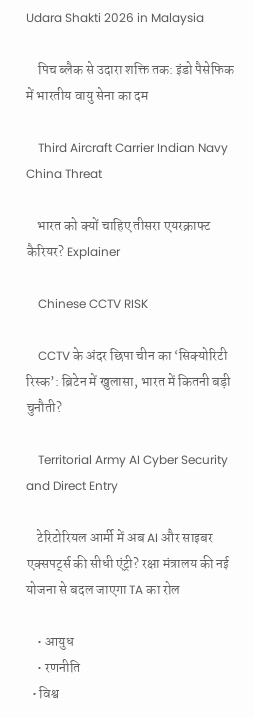Udara Shakti 2026 in Malaysia

    पिच ब्लैक से उदारा शक्ति तक: इंडो पैसेफिक में भारतीय वायु सेना का दम

    Third Aircraft Carrier Indian Navy China Threat

    भारत को क्यों चाहिए तीसरा एयरक्राफ्ट कैरियर? Explainer

    Chinese CCTV RISK

    CCTV के अंदर छिपा चीन का ‘सिक्योरिटी रिस्क’: ब्रिटेन में खुलासा, भारत में कितनी बड़ी चुनौती?

    Territorial Army AI Cyber Security and Direct Entry

    टेरिटोरियल आर्मी में अब AI और साइबर एक्सपर्ट्स की सीधी एंट्री? रक्षा मंत्रालय की नई योजना से बदल जाएगा TA का रोल

    • आयुध
    • रणनीति
  • विश्व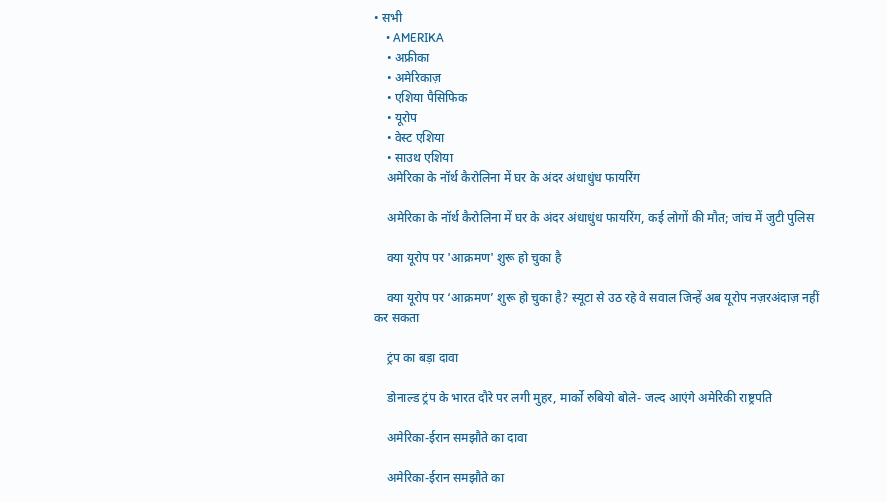• सभी
    • AMERIKA
    • अफ्रीका
    • अमेरिकाज़
    • एशिया पैसिफिक
    • यूरोप
    • वेस्ट एशिया
    • साउथ एशिया
    अमेरिका के नॉर्थ कैरोलिना में घर के अंदर अंधाधुंध फायरिंग

    अमेरिका के नॉर्थ कैरोलिना में घर के अंदर अंधाधुंध फायरिंग, कई लोगों की मौत; जांच में जुटी पुलिस

    क्या यूरोप पर 'आक्रमण' शुरू हो चुका है

    क्या यूरोप पर ‘आक्रमण’ शुरू हो चुका है? स्यूटा से उठ रहे वे सवाल जिन्हें अब यूरोप नज़रअंदाज़ नहीं कर सकता

    ट्रंप का बड़ा दावा

    डोनाल्ड ट्रंप के भारत दौरे पर लगी मुहर, मार्को रुबियो बोले- जल्द आएंगे अमेरिकी राष्ट्रपति

    अमेरिका-ईरान समझौते का दावा

    अमेरिका-ईरान समझौते का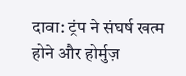दावा: ट्रंप ने संघर्ष खत्म होने और होर्मुज़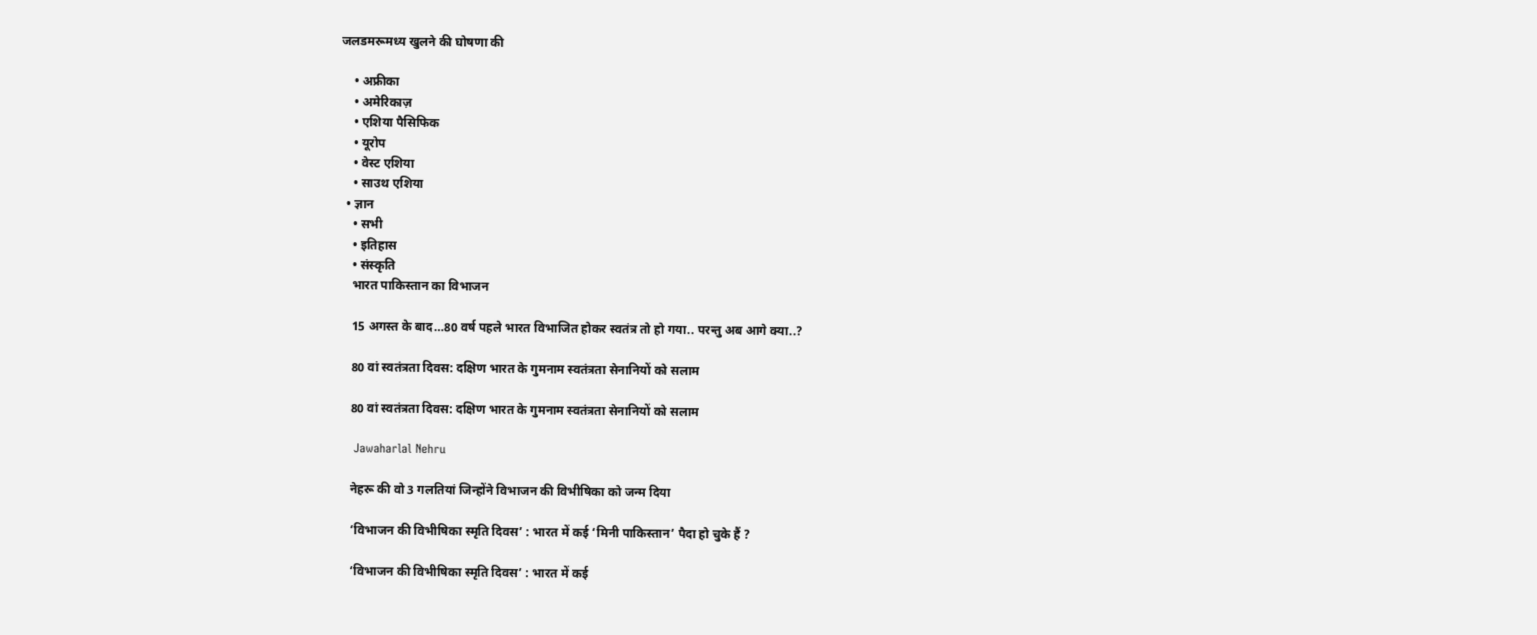जलडमरूमध्य खुलने की घोषणा की

    • अफ्रीका
    • अमेरिकाज़
    • एशिया पैसिफिक
    • यूरोप
    • वेस्ट एशिया
    • साउथ एशिया
  • ज्ञान
    • सभी
    • इतिहास
    • संस्कृति
    भारत पाकिस्तान का विभाजन

    15 अगस्त के बाद…80 वर्ष पहले भारत विभाजित होकर स्वतंत्र तो हो गया.. परन्तु अब आगे क्या..?

    80 वां स्वतंत्रता दिवस: दक्षिण भारत के गुमनाम स्वतंत्रता सेनानियों को सलाम

    80 वां स्वतंत्रता दिवस: दक्षिण भारत के गुमनाम स्वतंत्रता सेनानियों को सलाम

    Jawaharlal Nehru

    नेहरू की वो 3 गलतियां जिन्होंने विभाजन की विभीषिका को जन्म दिया

    ‘विभाजन की विभीषिका स्मृति दिवस’ : भारत में कई ‘मिनी पाकिस्तान’ पैदा हो चुके हैं ?

    ‘विभाजन की विभीषिका स्मृति दिवस’ : भारत में कई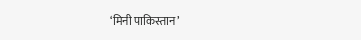‘मिनी पाकिस्तान’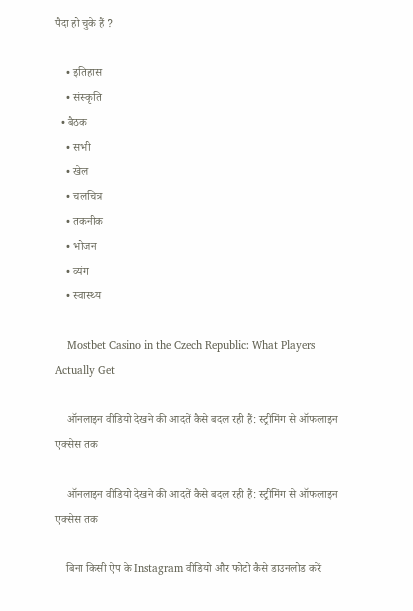पैदा हो चुके हैं ?

    • इतिहास
    • संस्कृति
  • बैठक
    • सभी
    • खेल
    • चलचित्र
    • तकनीक
    • भोजन
    • व्यंग
    • स्वास्थ्य

    Mostbet Casino in the Czech Republic: What Players Actually Get

    ऑनलाइन वीडियो देखने की आदतें कैसे बदल रही हैं: स्ट्रीमिंग से ऑफलाइन एक्सेस तक

    ऑनलाइन वीडियो देखने की आदतें कैसे बदल रही हैं: स्ट्रीमिंग से ऑफलाइन एक्सेस तक

    बिना किसी ऐप के Instagram वीडियो और फोटो कैसे डाउनलोड करें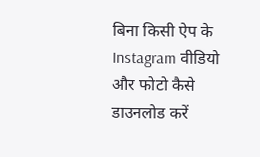बिना किसी ऐप के Instagram वीडियो और फोटो कैसे डाउनलोड करें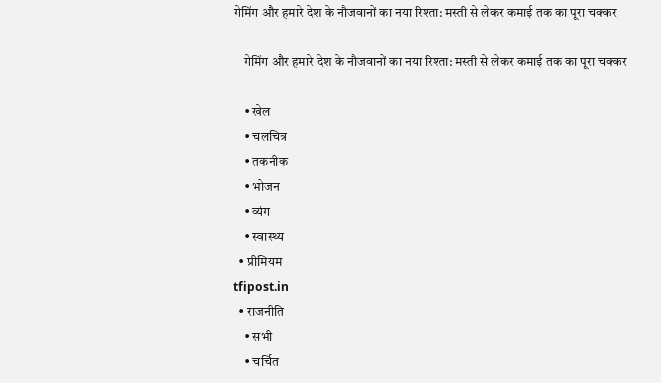गेमिंग और हमारे देश के नौजवानों का नया रिश्ता: मस्ती से लेकर कमाई तक का पूरा चक्कर

    गेमिंग और हमारे देश के नौजवानों का नया रिश्ता: मस्ती से लेकर कमाई तक का पूरा चक्कर

    • खेल
    • चलचित्र
    • तकनीक
    • भोजन
    • व्यंग
    • स्वास्थ्य
  • प्रीमियम
tfipost.in
  • राजनीति
    • सभी
    • चर्चित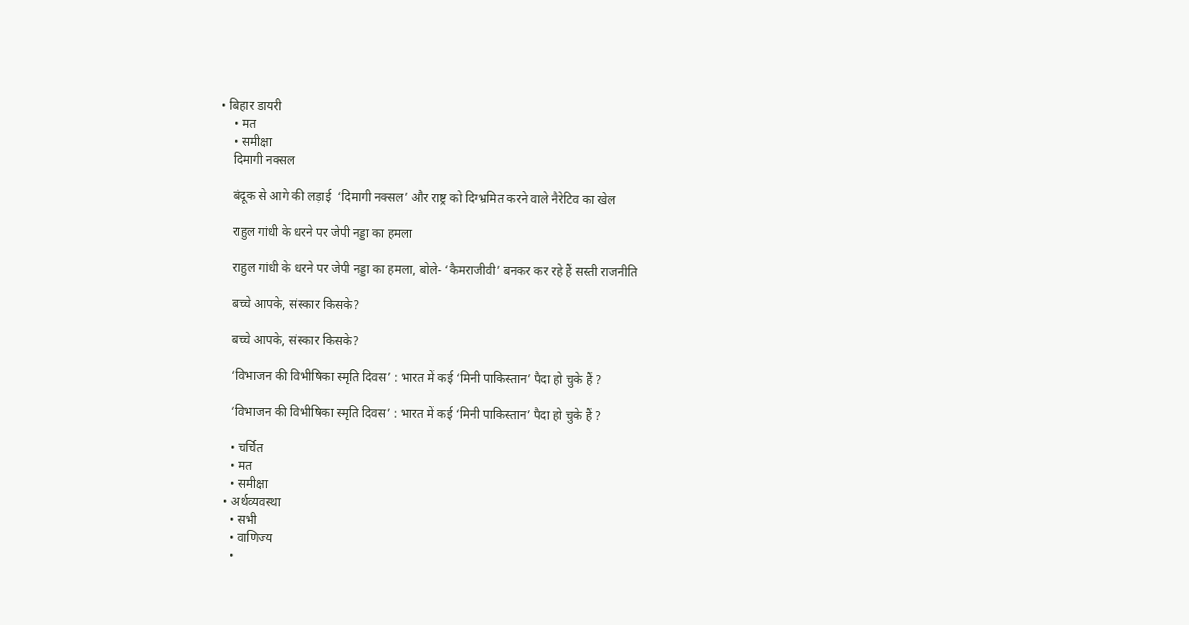• बिहार डायरी
    • मत
    • समीक्षा
    दिमागी नक्सल

    बंदूक से आगे की लड़ाई  ‘दिमागी नक्सल’ और राष्ट्र को दिग्भ्रमित करने वाले नैरेटिव का खेल

    राहुल गांधी के धरने पर जेपी नड्डा का हमला

    राहुल गांधी के धरने पर जेपी नड्डा का हमला, बोले- ‘कैमराजीवी’ बनकर कर रहे हैं सस्ती राजनीति

    बच्चे आपके, संस्कार किसके?

    बच्चे आपके, संस्कार किसके?

    ‘विभाजन की विभीषिका स्मृति दिवस’ : भारत में कई ‘मिनी पाकिस्तान’ पैदा हो चुके हैं ?

    ‘विभाजन की विभीषिका स्मृति दिवस’ : भारत में कई ‘मिनी पाकिस्तान’ पैदा हो चुके हैं ?

    • चर्चित
    • मत
    • समीक्षा
  • अर्थव्यवस्था
    • सभी
    • वाणिज्य
    •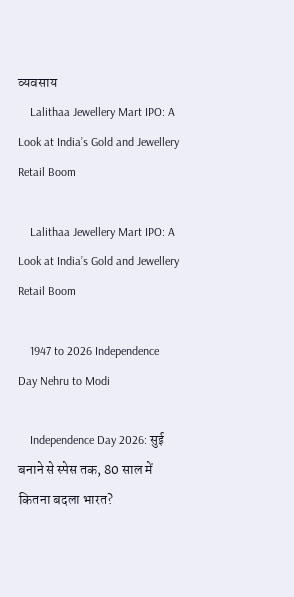व्यवसाय
    Lalithaa Jewellery Mart IPO: A Look at India’s Gold and Jewellery Retail Boom

    Lalithaa Jewellery Mart IPO: A Look at India’s Gold and Jewellery Retail Boom

    1947 to 2026 Independence Day Nehru to Modi

    Independence Day 2026: सुई बनाने से स्पेस तक, 80 साल में कितना बदला भारत?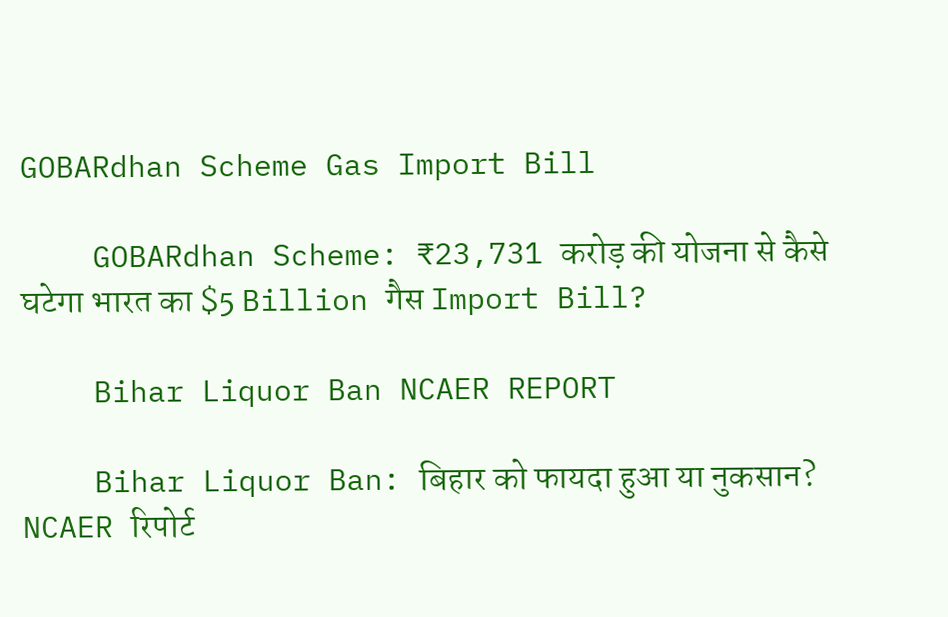GOBARdhan Scheme Gas Import Bill

    GOBARdhan Scheme: ₹23,731 करोड़ की योजना से कैसे घटेगा भारत का $5 Billion गैस Import Bill?

    Bihar Liquor Ban NCAER REPORT

    Bihar Liquor Ban: बिहार को फायदा हुआ या नुकसान? NCAER रिपोर्ट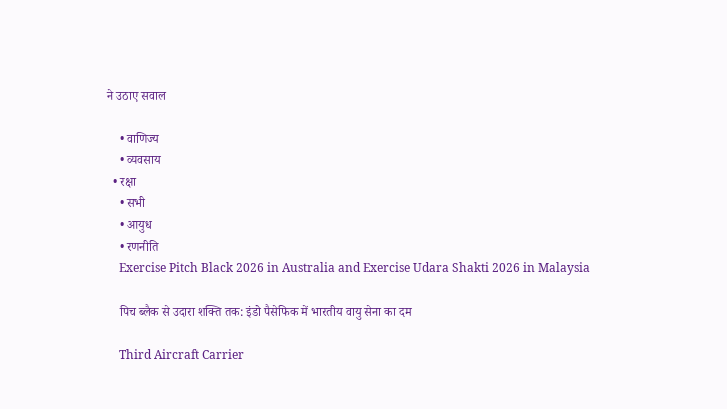ने उठाए सवाल

    • वाणिज्य
    • व्यवसाय
  • रक्षा
    • सभी
    • आयुध
    • रणनीति
    Exercise Pitch Black 2026 in Australia and Exercise Udara Shakti 2026 in Malaysia

    पिच ब्लैक से उदारा शक्ति तक: इंडो पैसेफिक में भारतीय वायु सेना का दम

    Third Aircraft Carrier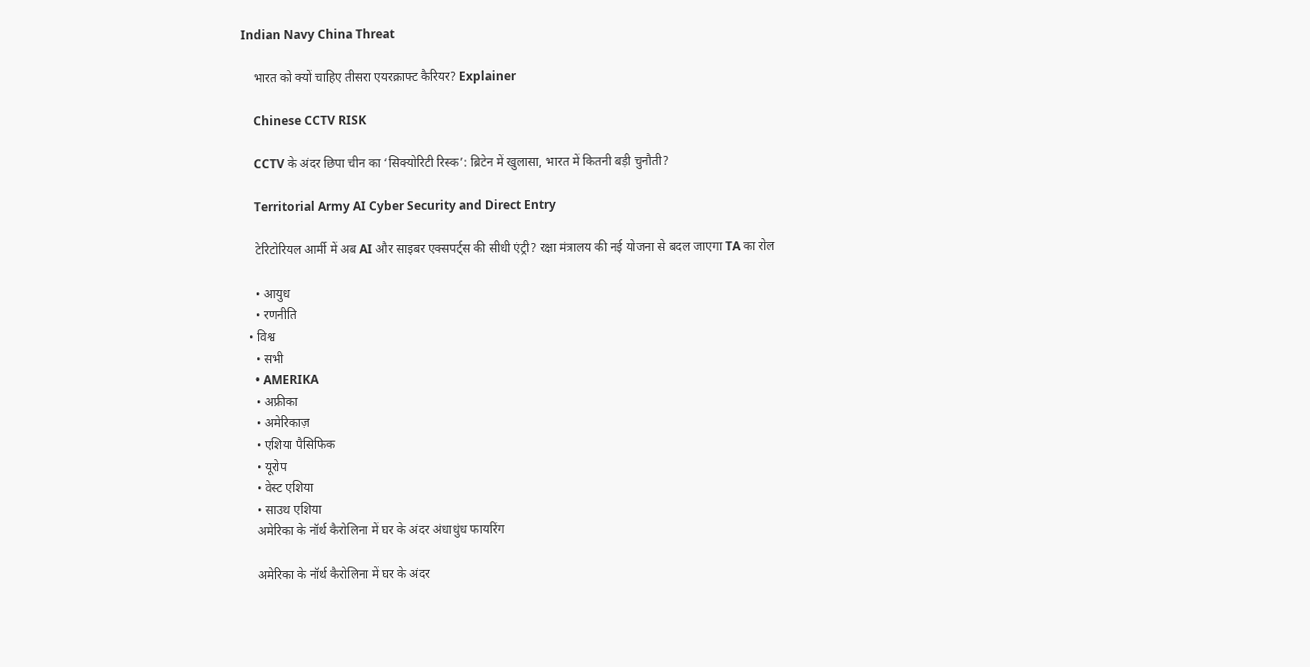Indian Navy China Threat

    भारत को क्यों चाहिए तीसरा एयरक्राफ्ट कैरियर? Explainer

    Chinese CCTV RISK

    CCTV के अंदर छिपा चीन का ‘सिक्योरिटी रिस्क’: ब्रिटेन में खुलासा, भारत में कितनी बड़ी चुनौती?

    Territorial Army AI Cyber Security and Direct Entry

    टेरिटोरियल आर्मी में अब AI और साइबर एक्सपर्ट्स की सीधी एंट्री? रक्षा मंत्रालय की नई योजना से बदल जाएगा TA का रोल

    • आयुध
    • रणनीति
  • विश्व
    • सभी
    • AMERIKA
    • अफ्रीका
    • अमेरिकाज़
    • एशिया पैसिफिक
    • यूरोप
    • वेस्ट एशिया
    • साउथ एशिया
    अमेरिका के नॉर्थ कैरोलिना में घर के अंदर अंधाधुंध फायरिंग

    अमेरिका के नॉर्थ कैरोलिना में घर के अंदर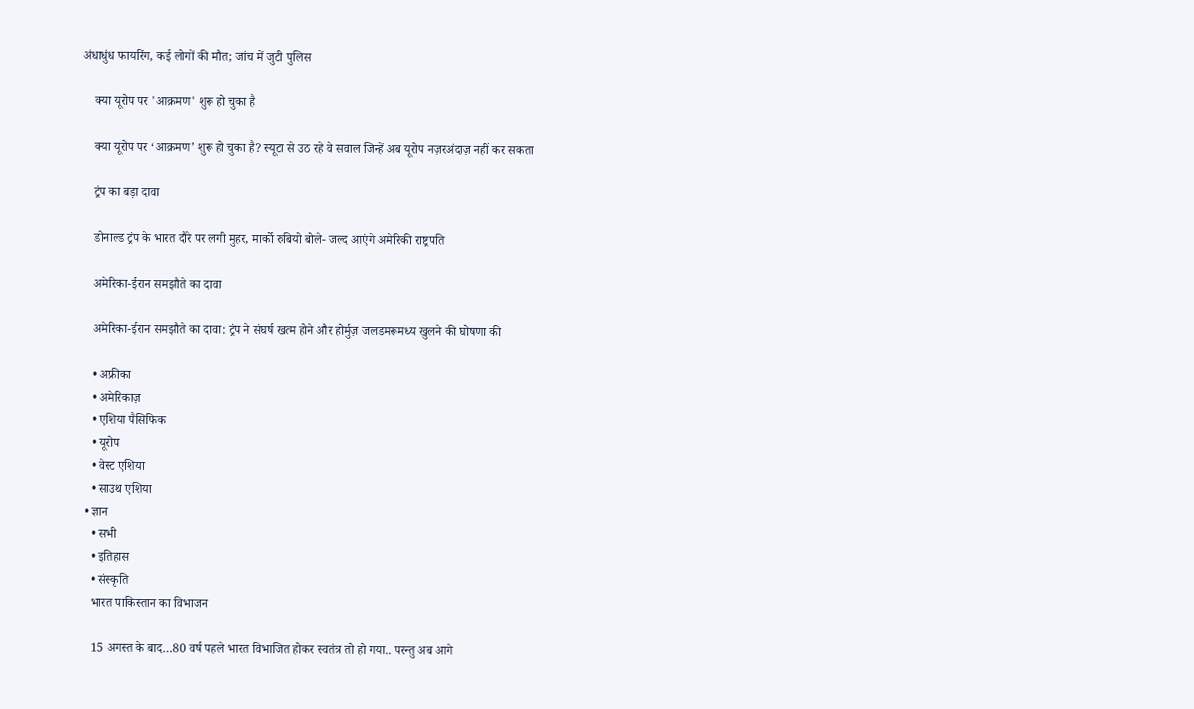अंधाधुंध फायरिंग, कई लोगों की मौत; जांच में जुटी पुलिस

    क्या यूरोप पर 'आक्रमण' शुरू हो चुका है

    क्या यूरोप पर ‘आक्रमण’ शुरू हो चुका है? स्यूटा से उठ रहे वे सवाल जिन्हें अब यूरोप नज़रअंदाज़ नहीं कर सकता

    ट्रंप का बड़ा दावा

    डोनाल्ड ट्रंप के भारत दौरे पर लगी मुहर, मार्को रुबियो बोले- जल्द आएंगे अमेरिकी राष्ट्रपति

    अमेरिका-ईरान समझौते का दावा

    अमेरिका-ईरान समझौते का दावा: ट्रंप ने संघर्ष खत्म होने और होर्मुज़ जलडमरूमध्य खुलने की घोषणा की

    • अफ्रीका
    • अमेरिकाज़
    • एशिया पैसिफिक
    • यूरोप
    • वेस्ट एशिया
    • साउथ एशिया
  • ज्ञान
    • सभी
    • इतिहास
    • संस्कृति
    भारत पाकिस्तान का विभाजन

    15 अगस्त के बाद…80 वर्ष पहले भारत विभाजित होकर स्वतंत्र तो हो गया.. परन्तु अब आगे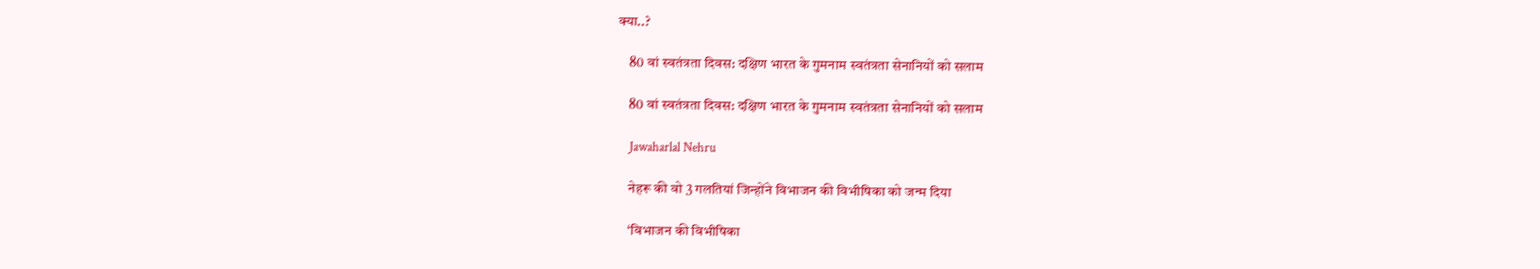क्या..?

    80 वां स्वतंत्रता दिवस: दक्षिण भारत के गुमनाम स्वतंत्रता सेनानियों को सलाम

    80 वां स्वतंत्रता दिवस: दक्षिण भारत के गुमनाम स्वतंत्रता सेनानियों को सलाम

    Jawaharlal Nehru

    नेहरू की वो 3 गलतियां जिन्होंने विभाजन की विभीषिका को जन्म दिया

    ‘विभाजन की विभीषिका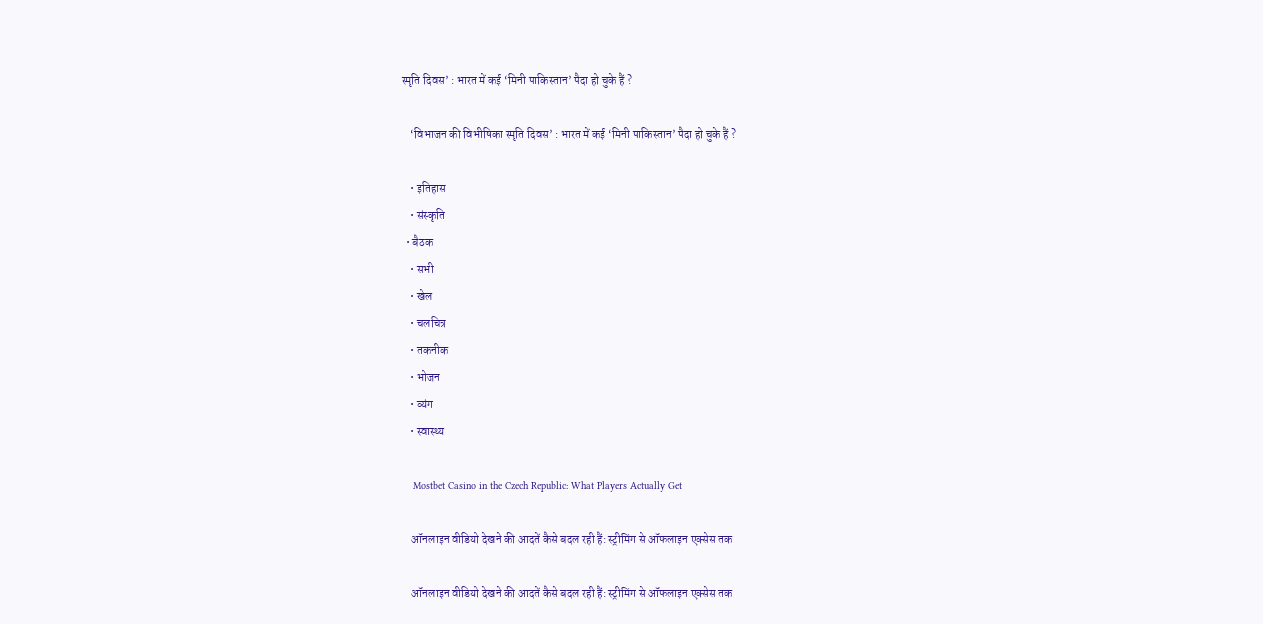स्मृति दिवस’ : भारत में कई ‘मिनी पाकिस्तान’ पैदा हो चुके हैं ?

    ‘विभाजन की विभीषिका स्मृति दिवस’ : भारत में कई ‘मिनी पाकिस्तान’ पैदा हो चुके हैं ?

    • इतिहास
    • संस्कृति
  • बैठक
    • सभी
    • खेल
    • चलचित्र
    • तकनीक
    • भोजन
    • व्यंग
    • स्वास्थ्य

    Mostbet Casino in the Czech Republic: What Players Actually Get

    ऑनलाइन वीडियो देखने की आदतें कैसे बदल रही हैं: स्ट्रीमिंग से ऑफलाइन एक्सेस तक

    ऑनलाइन वीडियो देखने की आदतें कैसे बदल रही हैं: स्ट्रीमिंग से ऑफलाइन एक्सेस तक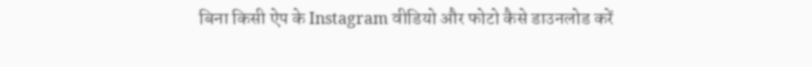बिना किसी ऐप के Instagram वीडियो और फोटो कैसे डाउनलोड करें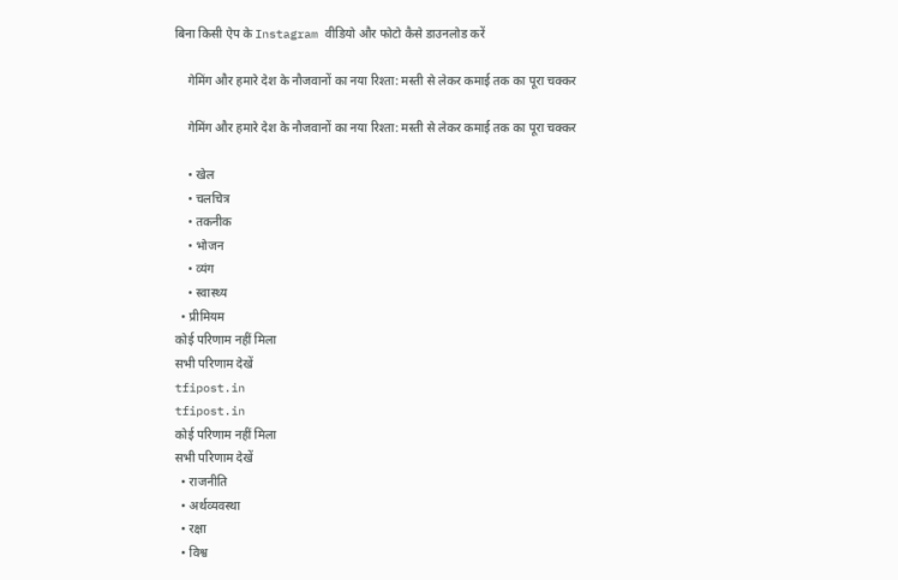बिना किसी ऐप के Instagram वीडियो और फोटो कैसे डाउनलोड करें

    गेमिंग और हमारे देश के नौजवानों का नया रिश्ता: मस्ती से लेकर कमाई तक का पूरा चक्कर

    गेमिंग और हमारे देश के नौजवानों का नया रिश्ता: मस्ती से लेकर कमाई तक का पूरा चक्कर

    • खेल
    • चलचित्र
    • तकनीक
    • भोजन
    • व्यंग
    • स्वास्थ्य
  • प्रीमियम
कोई परिणाम नहीं मिला
सभी परिणाम देखें
tfipost.in
tfipost.in
कोई परिणाम नहीं मिला
सभी परिणाम देखें
  • राजनीति
  • अर्थव्यवस्था
  • रक्षा
  • विश्व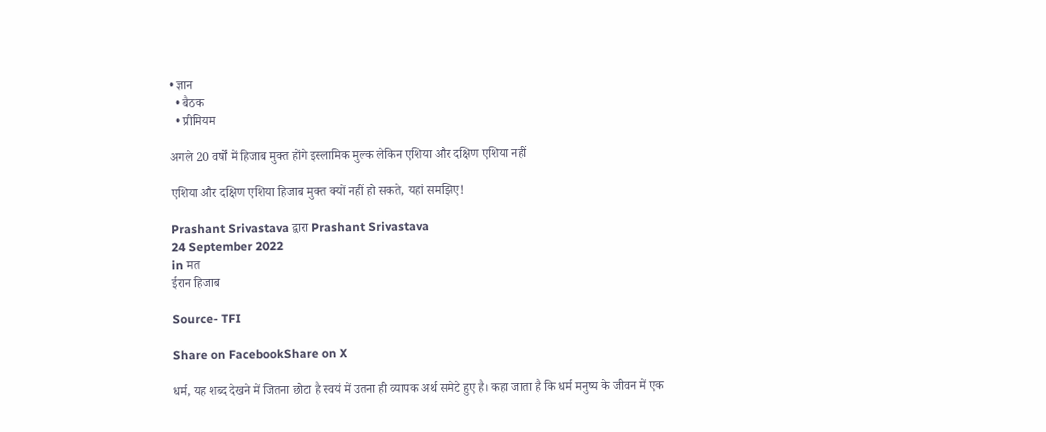• ज्ञान
  • बैठक
  • प्रीमियम

अगले 20 वर्षों में हिजाब मुक्त होंगे इस्लामिक मुल्क लेकिन एशिया और दक्षिण एशिया नहीं

एशिया और दक्षिण एशिया हिजाब मुक्त क्यों नहीं हो सकते, यहां समझिए!

Prashant Srivastava द्वारा Prashant Srivastava
24 September 2022
in मत
ईरान हिजाब

Source- TFI

Share on FacebookShare on X

धर्म, यह शब्द देखने में जितना छोटा है स्वयं में उतना ही व्यापक अर्थ समेटे हुए है। कहा जाता है कि धर्म मनुष्य के जीवन में एक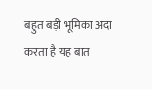बहुत बड़ी भूमिका अदा करता है यह बात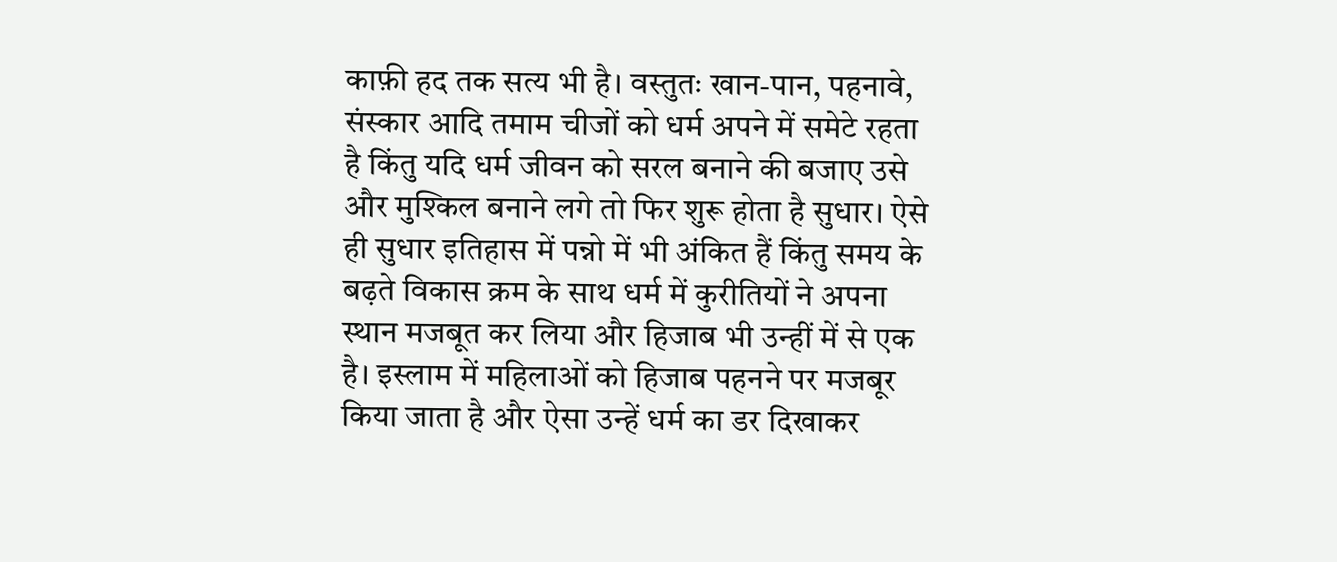काफ़ी हद तक सत्य भी है। वस्तुतः खान-पान, पहनावे, संस्कार आदि तमाम चीजों को धर्म अपने में समेटे रहता है किंतु यदि धर्म जीवन को सरल बनाने की बजाए उसे और मुश्किल बनाने लगे तो फिर शुरू होता है सुधार। ऐसे ही सुधार इतिहास में पन्नो में भी अंकित हैं किंतु समय के बढ़ते विकास क्रम के साथ धर्म में कुरीतियों ने अपना स्थान मजबूत कर लिया और हिजाब भी उन्हीं में से एक है। इस्लाम में महिलाओं को हिजाब पहनने पर मजबूर किया जाता है और ऐसा उन्हें धर्म का डर दिखाकर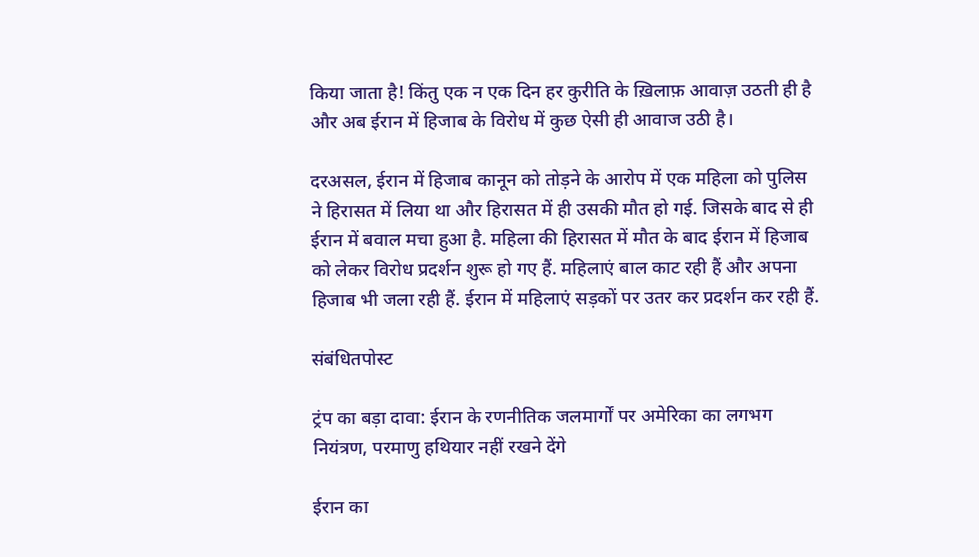किया जाता है! किंतु एक न एक दिन हर कुरीति के ख़िलाफ़ आवाज़ उठती ही है और अब ईरान में हिजाब के विरोध में कुछ ऐसी ही आवाज उठी है।

दरअसल, ईरान में हिजाब कानून को तोड़ने के आरोप में एक महिला को पुलिस ने हिरासत में लिया था और हिरासत में ही उसकी मौत हो गई. जिसके बाद से ही ईरान में बवाल मचा हुआ है. महिला की हिरासत में मौत के बाद ईरान में हिजाब को लेकर विरोध प्रदर्शन शुरू हो गए हैं. महिलाएं बाल काट रही हैं और अपना हिजाब भी जला रही हैं. ईरान में महिलाएं सड़कों पर उतर कर प्रदर्शन कर रही हैं.

संबंधितपोस्ट

ट्रंप का बड़ा दावा: ईरान के रणनीतिक जलमार्गों पर अमेरिका का लगभग नियंत्रण, परमाणु हथियार नहीं रखने देंगे

ईरान का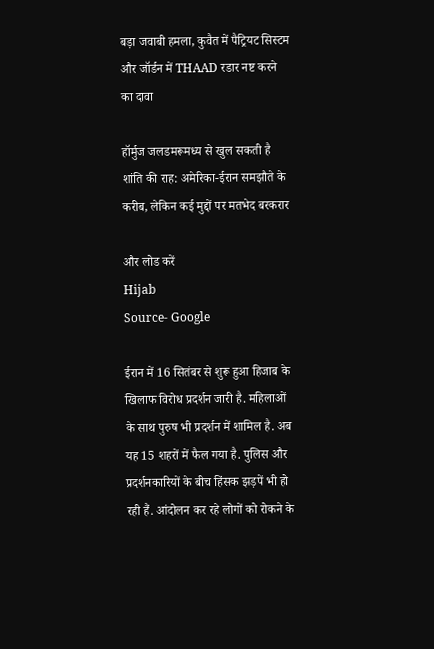बड़ा जवाबी हमला, कुवैत में पैट्रियट सिस्टम और जॉर्डन में THAAD रडार नष्ट करने का दावा

हॉर्मुज जलडमरूमध्य से खुल सकती है शांति की राह: अमेरिका-ईरान समझौते के करीब, लेकिन कई मुद्दों पर मतभेद बरकरार

और लोड करें
Hijab
Source- Google

ईरान में 16 सितंबर से शुरू हुआ हिजाब के खिलाफ विरोध प्रदर्शन जारी है. महिलाओं के साथ पुरुष भी प्रदर्शन में शामिल है. अब यह 15 शहरों में फैल गया है. पुलिस और प्रदर्शनकारियों के बीच हिंसक झड़पें भी हो रही हैं. आंदोलन कर रहे लोगों को रोकने के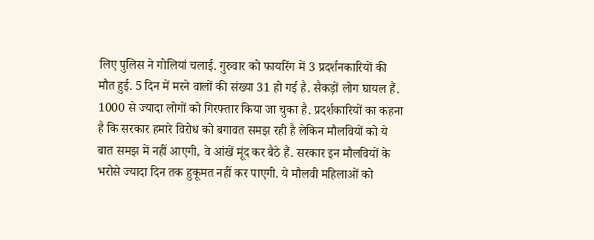लिए पुलिस ने गोलियां चलाई. गुरुवार को फायरिंग में 3 प्रदर्शनकारियों की मौत हुई. 5 दिन में मरने वालों की संख्या 31 हो गई है. सैकड़ों लोग घायल हैं. 1000 से ज्यादा लोगों को गिरफ्तार किया जा चुका है. प्रदर्शकारियों का कहना है कि सरकार हमारे विरोध को बगावत समझ रही है लेकिन मौलवियों को ये बात समझ में नहीं आएगी, वे आंखें मूंद कर बैठे हैं. सरकार इन मौलवियों के भरोसे ज्यादा दिन तक हुकूमत नहीं कर पाएगी. ये मौलवी महिलाओं को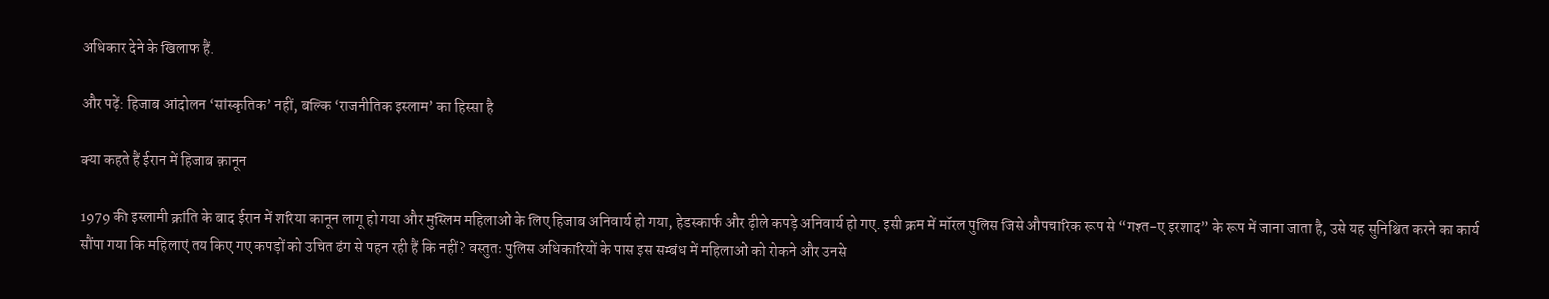अधिकार देने के खिलाफ हैं.

और पढ़ें: हिजाब आंदोलन ‘सांस्कृतिक’ नहीं, बल्कि ‘राजनीतिक इस्लाम’ का हिस्सा है

क्या कहते हैं ईरान में हिजाब क़ानून

1979 की इस्लामी क्रांति के बाद ईरान में शरिया कानून लागू हो गया और मुस्लिम महिलाओं के लिए हिजाब अनिवार्य हो गया, हेडस्कार्फ और ढ़ीले कपड़े अनिवार्य हो गए. इसी क्रम में मॉरल पुलिस जिसे औपचारिक रूप से “गश्त-ए इरशाद” के रूप में जाना जाता है, उसे यह सुनिश्चित करने का कार्य सौंपा गया कि महिलाएं तय किए गए कपड़ों को उचित ढंग से पहन रही हैं कि नहीं? वस्तुतः पुलिस अधिकारियों के पास इस सम्बंध में महिलाओं को रोकने और उनसे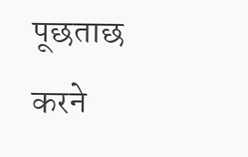पूछताछ करने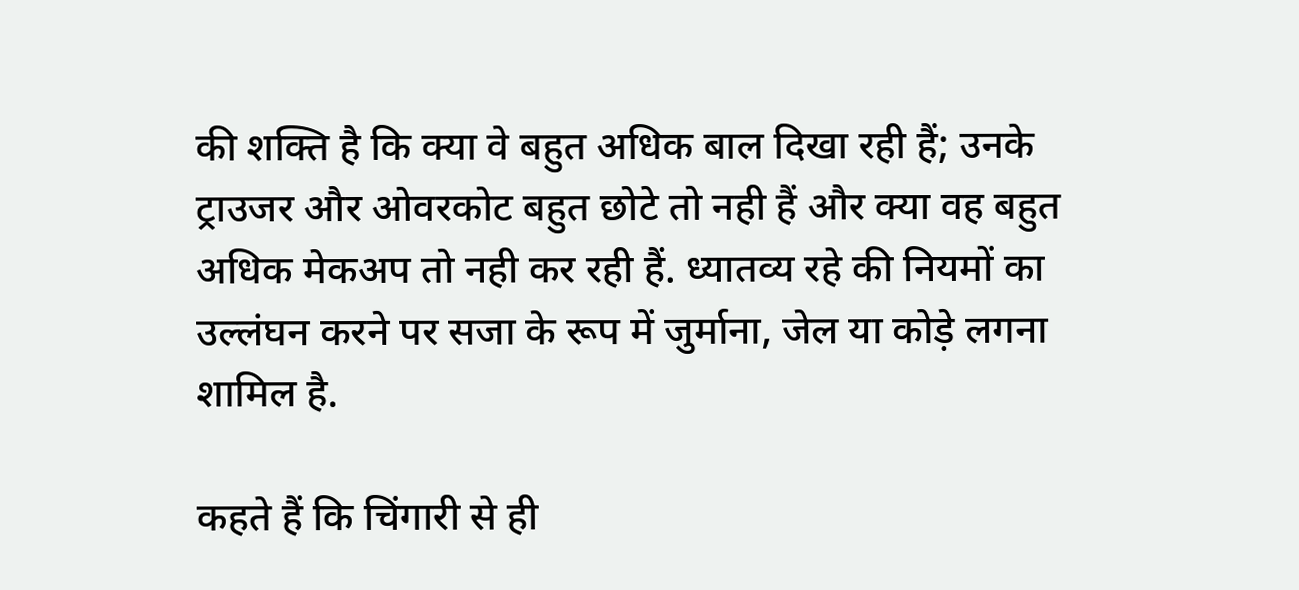की शक्ति है कि क्या वे बहुत अधिक बाल दिखा रही हैं; उनके ट्राउजर और ओवरकोट बहुत छोटे तो नही हैं और क्या वह बहुत अधिक मेकअप तो नही कर रही हैं. ध्यातव्य रहे की नियमों का उल्लंघन करने पर सजा के रूप में जुर्माना, जेल या कोड़े लगना शामिल है.

कहते हैं कि चिंगारी से ही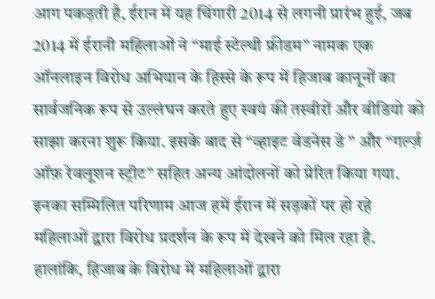आग पकड़ती है, ईरान में यह चिंगारी 2014 से लगनी प्रारंभ हुई, जब 2014 में ईरानी महिलाओं ने “माई स्टेल्थी फ्रीडम” नामक एक ऑनलाइन विरोध अभियान के हिस्से के रूप में हिजाब कानूनों का सार्वजनिक रूप से उल्लंघन करते हुए स्वयं की तस्वीरों और वीडियो को साझा करना शुरू किया. इसके बाद से “व्हाइट वेडनेस डे ” और “गर्ल्ज़ ऑफ़ रेवलूशन स्ट्रीट” सहित अन्य आंदोलनों को प्रेरित किया गया. इनका सम्मिलित परिणाम आज हमें ईरान में सड़कों पर हो रहे महिलाओं द्वारा विरोध प्रदर्शन के रूप में देखने को मिल रहा है. हालांकि, हिजाब के विरोध में महिलाओं द्वारा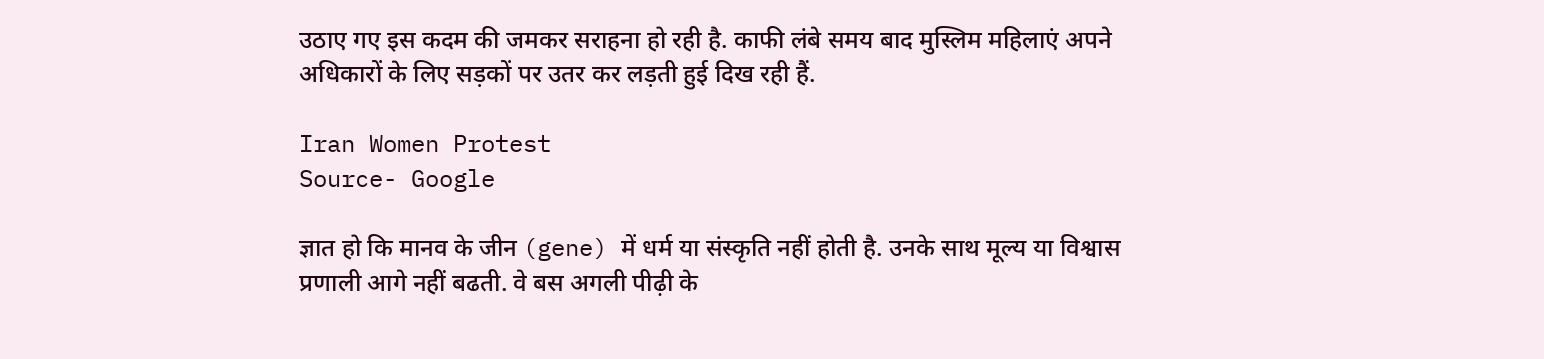उठाए गए इस कदम की जमकर सराहना हो रही है. काफी लंबे समय बाद मुस्लिम महिलाएं अपने अधिकारों के लिए सड़कों पर उतर कर लड़ती हुई दिख रही हैं.

Iran Women Protest
Source- Google

ज्ञात हो कि मानव के जीन (gene) में धर्म या संस्कृति नहीं होती है. उनके साथ मूल्य या विश्वास प्रणाली आगे नहीं बढती. वे बस अगली पीढ़ी के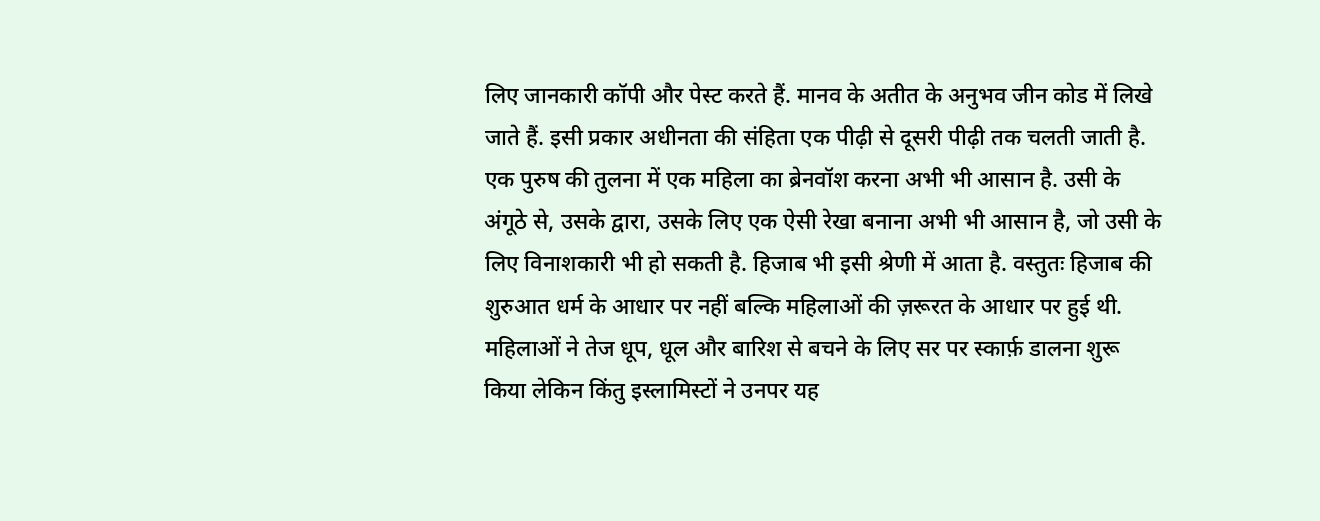लिए जानकारी कॉपी और पेस्ट करते हैं. मानव के अतीत के अनुभव जीन कोड में लिखे जाते हैं. इसी प्रकार अधीनता की संहिता एक पीढ़ी से दूसरी पीढ़ी तक चलती जाती है. एक पुरुष की तुलना में एक महिला का ब्रेनवॉश करना अभी भी आसान है. उसी के अंगूठे से, उसके द्वारा, उसके लिए एक ऐसी रेखा बनाना अभी भी आसान है, जो उसी के लिए विनाशकारी भी हो सकती है. हिजाब भी इसी श्रेणी में आता है. वस्तुतः हिजाब की शुरुआत धर्म के आधार पर नहीं बल्कि महिलाओं की ज़रूरत के आधार पर हुई थी. महिलाओं ने तेज धूप, धूल और बारिश से बचने के लिए सर पर स्कार्फ़ डालना शुरू किया लेकिन किंतु इस्लामिस्टों ने उनपर यह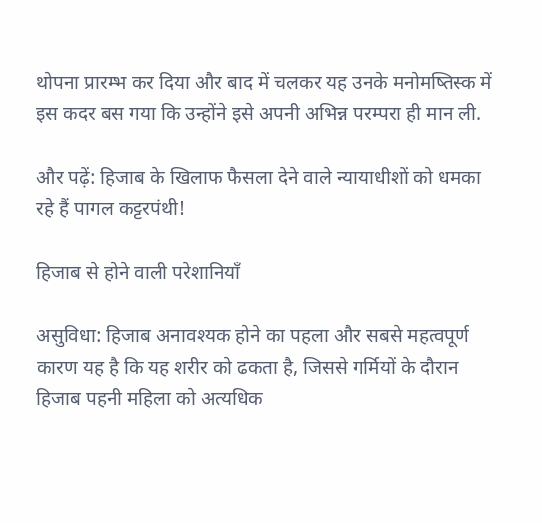थोपना प्रारम्भ कर दिया और बाद में चलकर यह उनके मनोमष्तिस्क में इस कदर बस गया कि उन्होंने इसे अपनी अभिन्न परम्परा ही मान ली.

और पढ़ें: हिजाब के खिलाफ फैसला देने वाले न्यायाधीशों को धमका रहे हैं पागल कट्टरपंथी!

हिजाब से होने वाली परेशानियाँ

असुविधा: हिजाब अनावश्यक होने का पहला और सबसे महत्वपूर्ण कारण यह है कि यह शरीर को ढकता है, जिससे गर्मियों के दौरान हिजाब पहनी महिला को अत्यधिक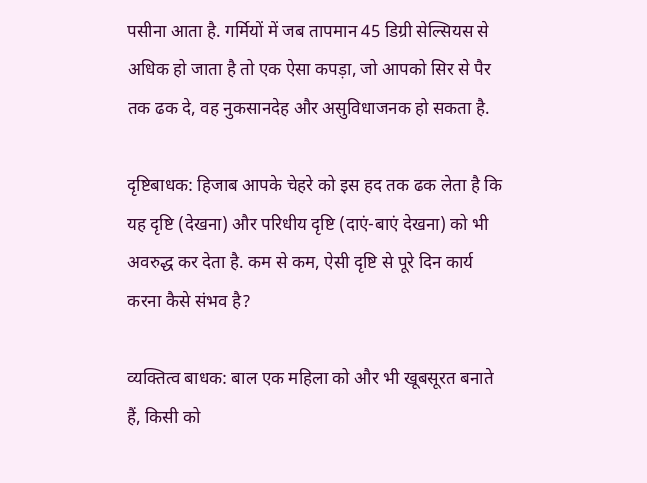पसीना आता है. गर्मियों में जब तापमान 45 डिग्री सेल्सियस से अधिक हो जाता है तो एक ऐसा कपड़ा, जो आपको सिर से पैर तक ढक दे, वह नुकसानदेह और असुविधाजनक हो सकता है.

दृष्टिबाधक: हिजाब आपके चेहरे को इस हद तक ढक लेता है कि यह दृष्टि (देखना) और परिधीय दृष्टि (दाएं-बाएं देखना) को भी अवरुद्ध कर देता है. कम से कम, ऐसी दृष्टि से पूरे दिन कार्य करना कैसे संभव है?

व्यक्तित्व बाधक: बाल एक महिला को और भी खूबसूरत बनाते हैं, किसी को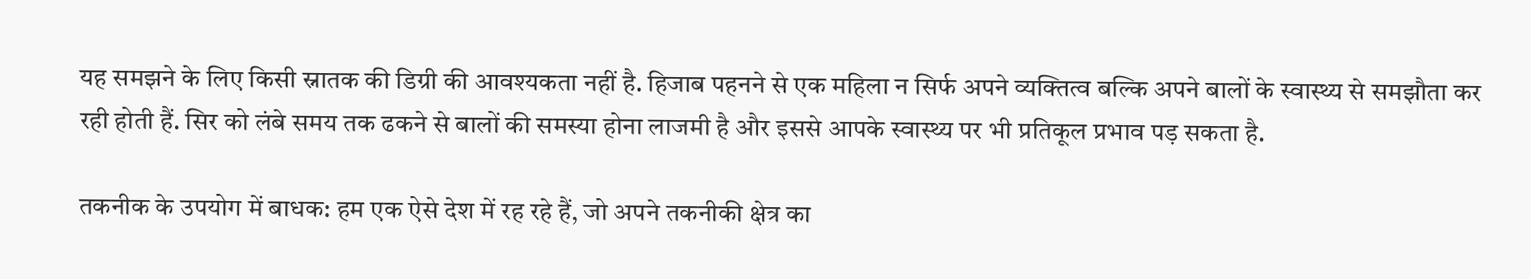यह समझने के लिए किसी स्नातक की डिग्री की आवश्यकता नहीं है. हिजाब पहनने से एक महिला न सिर्फ अपने व्यक्तित्व बल्कि अपने बालों के स्वास्थ्य से समझौता कर रही होती हैं. सिर को लंबे समय तक ढकने से बालों की समस्या होना लाजमी है और इससे आपके स्वास्थ्य पर भी प्रतिकूल प्रभाव पड़ सकता है.

तकनीक के उपयोग में बाधक: हम एक ऐसे देश में रह रहे हैं, जो अपने तकनीकी क्षेत्र का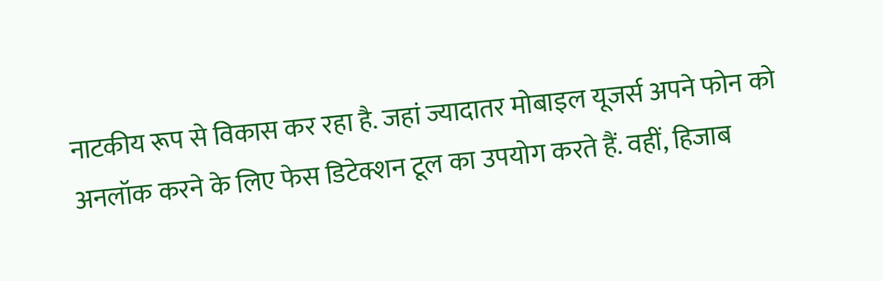नाटकीय रूप से विकास कर रहा है. जहां ज्यादातर मोबाइल यूजर्स अपने फोन को अनलॉक करने के लिए फेस डिटेक्शन टूल का उपयोग करते हैं. वहीं, हिजाब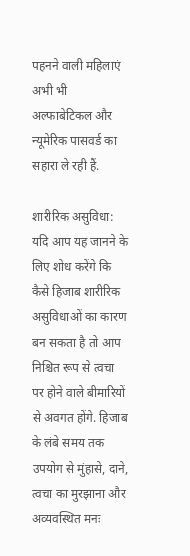पहनने वाली महिलाएं अभी भी अल्फाबेटिकल और न्यूमेरिक पासवर्ड का सहारा ले रही हैं.

शारीरिक असुविधा: यदि आप यह जानने के लिए शोध करेंगे कि कैसे हिजाब शारीरिक असुविधाओं का कारण बन सकता है तो आप निश्चित रूप से त्वचा पर होने वाले बीमारियों से अवगत होंगे. हिजाब के लंबे समय तक उपयोग से मुंहासे, दाने, त्वचा का मुरझाना और अव्यवस्थित मनः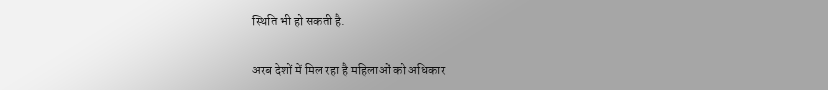स्थिति भी हो सकती है.

अरब देशों में मिल रहा है महिलाओं को अधिकार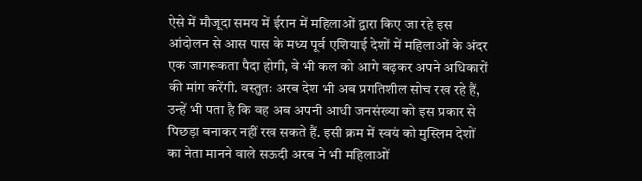ऐसे में मौजूदा समय में ईरान में महिलाओं द्वारा किए जा रहे इस आंदोलन से आस पास के मध्य पूर्व एशियाई देशों में महिलाओं के अंदर एक जागरूकता पैदा होगी, वे भी कल को आगे बढ़कर अपने अधिकारों की मांग करेंगी. वस्तुतः अरब देश भी अब प्रगतिशील सोच रख रहे हैं, उन्हें भी पता है कि वह अब अपनी आधी जनसंख्या को इस प्रकार से पिछड़ा बनाकर नहीं रख सकते हैं. इसी क्रम में स्वयं को मुस्लिम देशों का नेता मानने वाले सऊदी अरब ने भी महिलाओं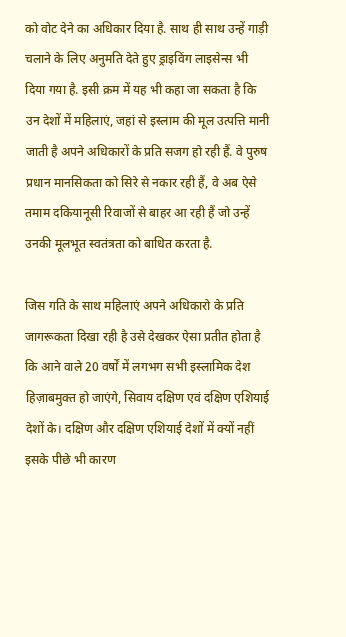को वोट देने का अधिकार दिया है. साथ ही साथ उन्हें गाड़ी चलाने के लिए अनुमति देते हुए ड्राइविंग लाइसेन्स भी दिया गया है. इसी क्रम में यह भी कहा जा सकता है कि उन देशों में महिलाएं, जहां से इस्लाम की मूल उत्पत्ति मानी जाती है अपने अधिकारों के प्रति सजग हो रही हैं. वे पुरुष प्रधान मानसिकता को सिरे से नकार रही हैं, वे अब ऐसे तमाम दकियानूसी रिवाजों से बाहर आ रही हैं जो उन्हें उनकी मूलभूत स्वतंत्रता को बाधित करता है.

जिस गति के साथ महिलाएं अपने अधिकारो के प्रति जागरूकता दिखा रही है उसे देखकर ऐसा प्रतीत होता है कि आने वाले 20 वर्षों में लगभग सभी इस्लामिक देश हिज़ाबमुक्त हो जाएंगे, सिवाय दक्षिण एवं दक्षिण एशियाई देशों के। दक्षिण और दक्षिण एशियाई देशों में क्यों नहीं इसके पीछे भी कारण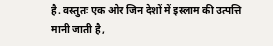है. वस्तुतः एक ओर जिन देशों में इस्लाम की उत्पत्ति मानी जाती है,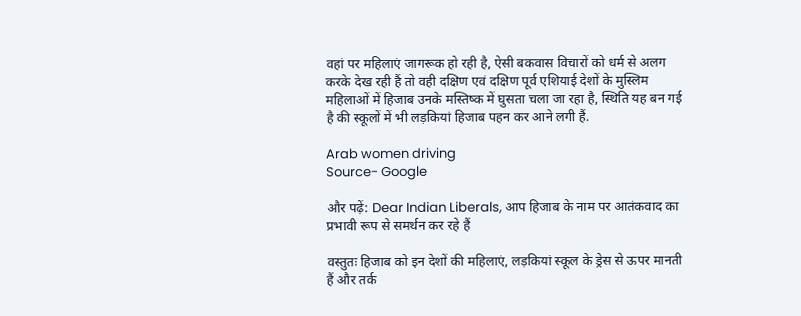वहां पर महिलाएं जागरूक हो रही है, ऐसी बकवास विचारों को धर्म से अलग करके देख रही हैं तो वही दक्षिण एवं दक्षिण पूर्व एशियाई देशों के मुस्लिम महिलाओं में हिजाब उनके मस्तिष्क में घुसता चला जा रहा है, स्थिति यह बन गई है की स्कूलों में भी लड़कियां हिजाब पहन कर आने लगी हैं.

Arab women driving
Source- Google

और पढ़ें: Dear Indian Liberals, आप हिजाब के नाम पर आतंकवाद का प्रभावी रूप से समर्थन कर रहे हैं

वस्तुतः हिजाब को इन देशों की महिलाएं, लड़कियां स्कूल के ड्रेस से ऊपर मानती हैं और तर्क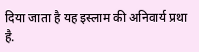दिया जाता है यह इस्लाम की अनिवार्य प्रथा है.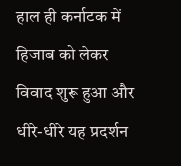हाल ही कर्नाटक में हिजाब को लेकर विवाद शुरू हुआ और धीरे-धीरे यह प्रदर्शन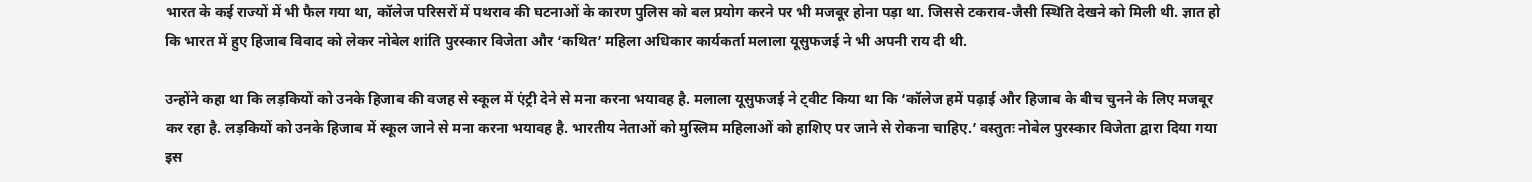भारत के कई राज्यों में भी फैल गया था, कॉलेज परिसरों में पथराव की घटनाओं के कारण पुलिस को बल प्रयोग करने पर भी मजबूर होना पड़ा था. जिससे टकराव-जैसी स्थिति देखने को मिली थी. ज्ञात हो कि भारत में हुए हिजाब विवाद को लेकर नोबेल शांति पुरस्कार विजेता और ‘कथित’ महिला अधिकार कार्यकर्ता मलाला यूसुफजई ने भी अपनी राय दी थी.

उन्होंने कहा था कि लड़कियों को उनके हिजाब की वजह से स्कूल में एंट्री देने से मना करना भयावह है. मलाला यूसुफजई ने ट्वीट किया था कि ‘कॉलेज हमें पढ़ाई और हिजाब के बीच चुनने के लिए मजबूर कर रहा है. लड़कियों को उनके हिजाब में स्कूल जाने से मना करना भयावह है. भारतीय नेताओं को मुस्लिम महिलाओं को हाशिए पर जाने से रोकना चाहिए.’ वस्तुतः नोबेल पुरस्कार विजेता द्वारा दिया गया इस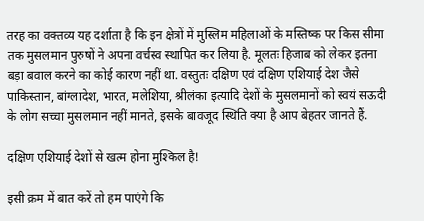तरह का वक्तव्य यह दर्शाता है कि इन क्षेत्रों में मुस्लिम महिलाओं के मस्तिष्क पर किस सीमा तक मुसलमान पुरुषों ने अपना वर्चस्व स्थापित कर लिया है. मूलतः हिजाब को लेकर इतना बड़ा बवाल करने का कोई कारण नहीं था. वस्तुतः दक्षिण एवं दक्षिण एशियाई देश जैसे पाकिस्तान, बांग्लादेश, भारत, मलेशिया, श्रीलंका इत्यादि देशों के मुसलमानों को स्वयं सऊदी के लोग सच्चा मुसलमान नहीं मानते, इसके बावजूद स्थिति क्या है आप बेहतर जानते हैं.

दक्षिण एशियाई देशों से खत्म होना मुश्किल है!

इसी क्रम में बात करें तो हम पाएंगे कि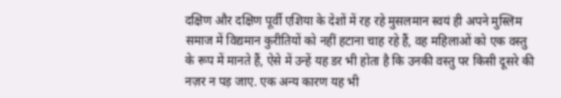दक्षिण और दक्षिण पूर्वी एशिया के देशों में रह रहे मुसलमान स्वयं ही अपने मुस्लिम समाज में विद्यमान कुरीतियों को नहीं हटाना चाह रहे हैं, वह महिलाओं को एक वस्तु के रूप में मानते हैं, ऐसे में उन्हें यह डर भी होता है कि उनकी वस्तु पर किसी दूसरे की नज़र न पड़ जाए. एक अन्य कारण यह भी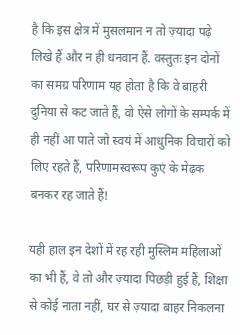है कि इस क्षेत्र में मुसलमान न तो ज़्यादा पढ़े लिखे हैं और न ही धनवान हैं. वस्तुतः इन दोनों का समग्र परिणाम यह होता है कि वे बाहरी दुनिया से कट जाते हैं, वो ऐसे लोगों के सम्पर्क में ही नहीं आ पाते जो स्वयं में आधुनिक विचारों को लिए रहते हैं, परिणामस्वरूप कुएं के मेढ़क बनकर रह जाते हैं!

यही हाल इन देशों में रह रही मुस्लिम महिलाओं का भी हैं, वे तो और ज़्यादा पिछड़ी हुई हैं, शिक्षा से कोई नाता नहीं, घर से ज़्यादा बाहर निकलना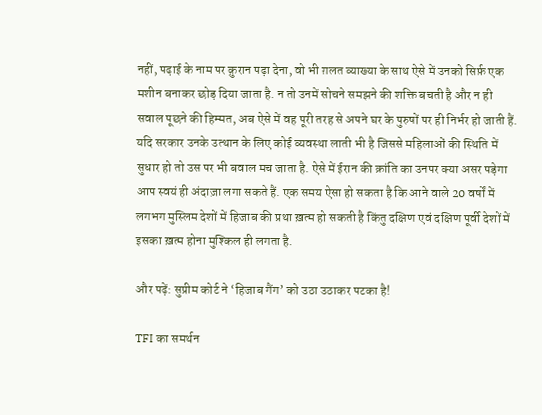नहीं, पढ़ाई के नाम पर क़ुरान पढ़ा देना, वो भी ग़लत व्याख्या के साथ ऐसे में उनको सिर्फ़ एक मशीन बनाकर छोड़ दिया जाता है. न तो उनमें सोचने समझने की शक्ति बचती है और न ही सवाल पूछने की हिम्मत, अब ऐसे में वह पूरी तरह से अपने घर के पुरुषों पर ही निर्भर हो जाती हैं. यदि सरकार उनके उत्थान के लिए कोई व्यवस्था लाती भी है जिससे महिलाओं की स्थिति में सुधार हो तो उस पर भी बवाल मच जाता है. ऐसे में ईरान की क्रांति का उनपर क्या असर पड़ेगा आप स्वयं ही अंदाज़ा लगा सकते हैं. एक समय ऐसा हो सकता है कि आने वाले 20 वर्षों में लगभग मुस्लिम देशों में हिजाब की प्रथा ख़त्म हो सकती है किंतु दक्षिण एवं दक्षिण पूर्वी देशों में इसका ख़त्म होना मुश्किल ही लगता है.

और पढ़ें: सुप्रीम कोर्ट ने ‘हिजाब गैंग’ को उठा उठाकर पटका है!

TFI का समर्थन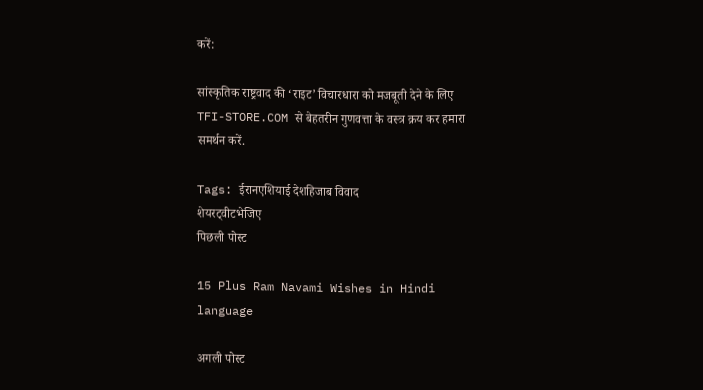करें:

सांस्कृतिक राष्ट्रवाद की ‘राइट’ विचारधारा को मजबूती देने के लिए TFI-STORE.COM से बेहतरीन गुणवत्ता के वस्त्र क्रय कर हमारा समर्थन करें.

Tags: ईरानएशियाई देशहिजाब विवाद
शेयरट्वीटभेजिए
पिछली पोस्ट

15 Plus Ram Navami Wishes in Hindi language

अगली पोस्ट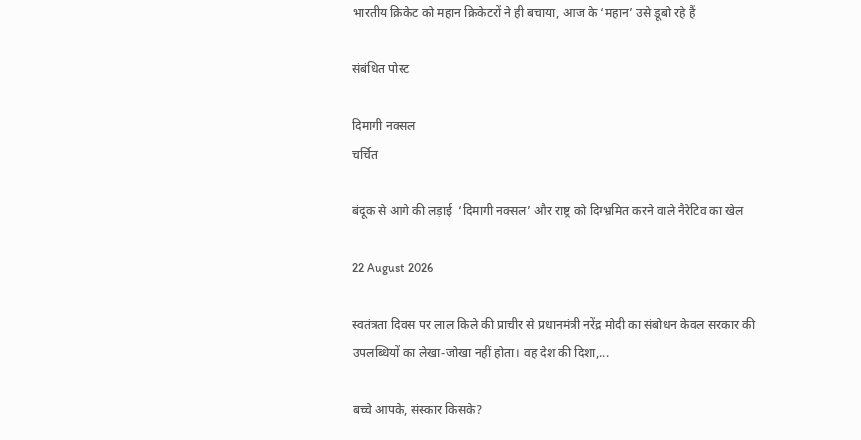भारतीय क्रिकेट को महान क्रिकेटरों ने ही बचाया, आज के ‘महान’ उसे डूबो रहे हैं

संबंधित पोस्ट

दिमागी नक्सल
चर्चित

बंदूक से आगे की लड़ाई  ‘दिमागी नक्सल’ और राष्ट्र को दिग्भ्रमित करने वाले नैरेटिव का खेल

22 August 2026

स्वतंत्रता दिवस पर लाल किले की प्राचीर से प्रधानमंत्री नरेंद्र मोदी का संबोधन केवल सरकार की उपलब्धियों का लेखा-जोखा नहीं होता। वह देश की दिशा,...

बच्चे आपके, संस्कार किसके?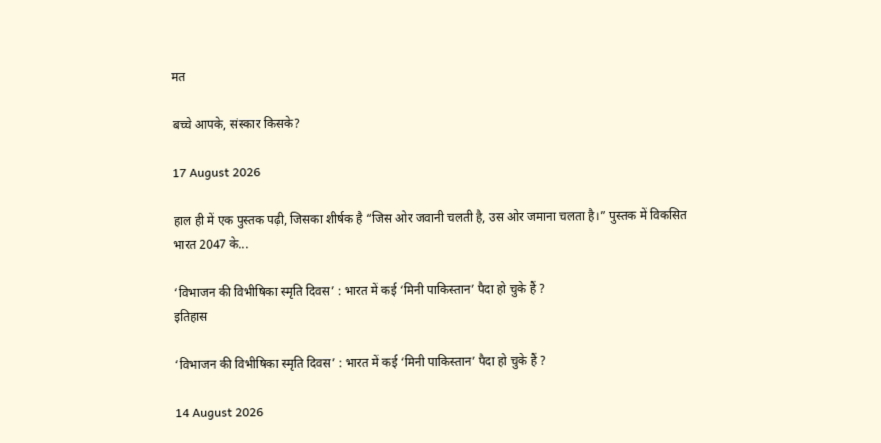मत

बच्चे आपके, संस्कार किसके?

17 August 2026

हाल ही में एक पुस्तक पढ़ी, जिसका शीर्षक है “जिस ओर जवानी चलती है, उस ओर जमाना चलता है।” पुस्तक में विकसित भारत 2047 के...

‘विभाजन की विभीषिका स्मृति दिवस’ : भारत में कई ‘मिनी पाकिस्तान’ पैदा हो चुके हैं ?
इतिहास

‘विभाजन की विभीषिका स्मृति दिवस’ : भारत में कई ‘मिनी पाकिस्तान’ पैदा हो चुके हैं ?

14 August 2026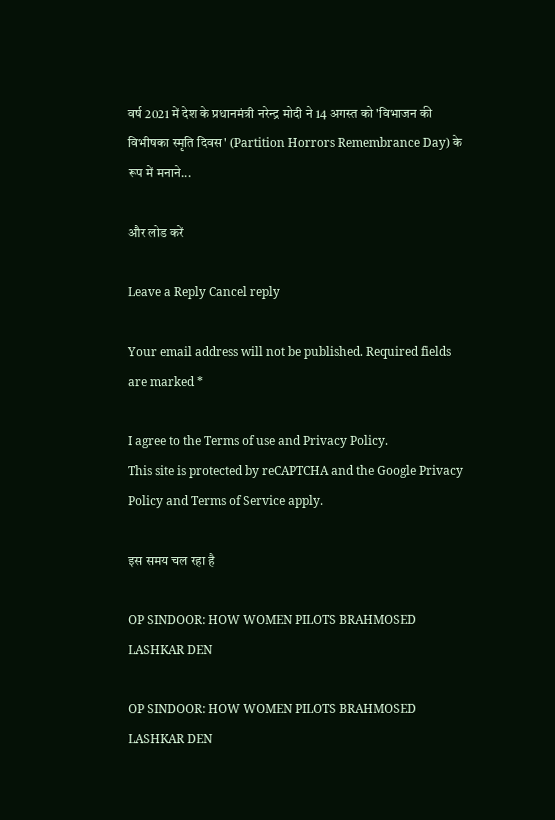वर्ष 2021 में देश के प्रधानमंत्री नरेन्द्र मोदी ने 14 अगस्त को 'विभाजन की विभीषका स्मृति दिवस' (Partition Horrors Remembrance Day) के रूप में मनाने...

और लोड करें

Leave a Reply Cancel reply

Your email address will not be published. Required fields are marked *

I agree to the Terms of use and Privacy Policy.
This site is protected by reCAPTCHA and the Google Privacy Policy and Terms of Service apply.

इस समय चल रहा है

OP SINDOOR: HOW WOMEN PILOTS BRAHMOSED LASHKAR DEN

OP SINDOOR: HOW WOMEN PILOTS BRAHMOSED LASHKAR DEN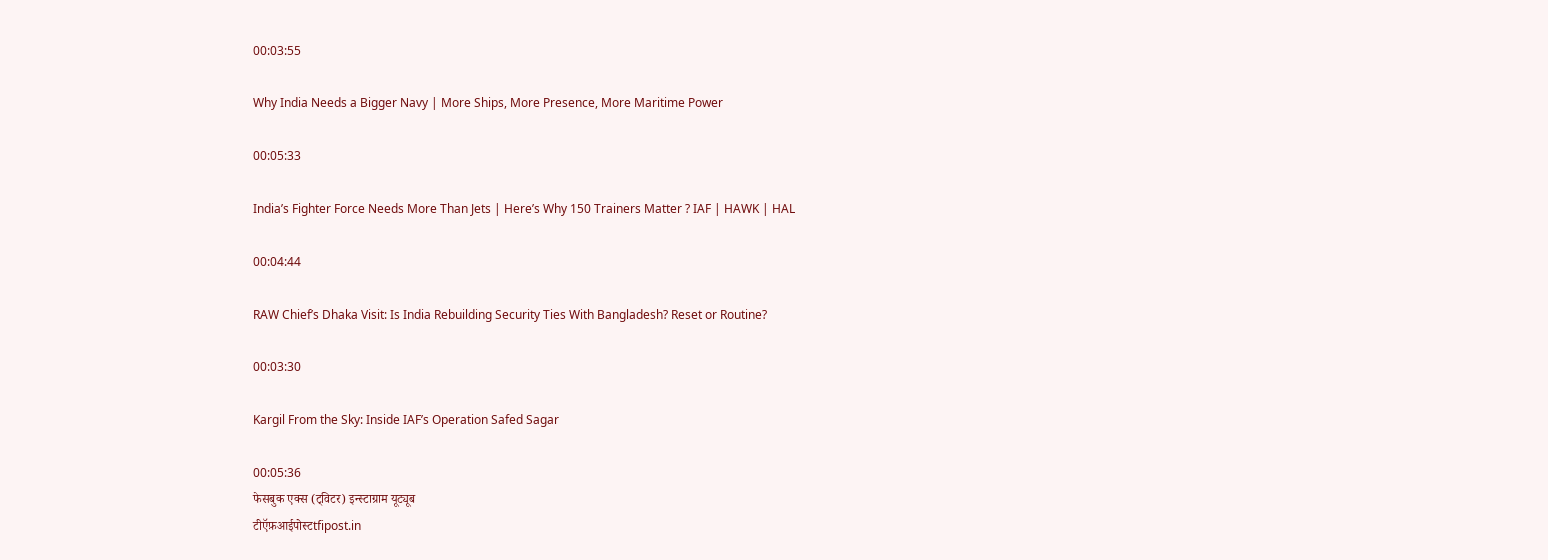00:03:55

Why India Needs a Bigger Navy | More Ships, More Presence, More Maritime Power

00:05:33

India’s Fighter Force Needs More Than Jets | Here’s Why 150 Trainers Matter ? IAF | HAWK | HAL

00:04:44

RAW Chief’s Dhaka Visit: Is India Rebuilding Security Ties With Bangladesh? Reset or Routine?

00:03:30

Kargil From the Sky: Inside IAF’s Operation Safed Sagar

00:05:36
फेसबुक एक्स (ट्विटर) इन्स्टाग्राम यूट्यूब
टीऍफ़आईपोस्टtfipost.in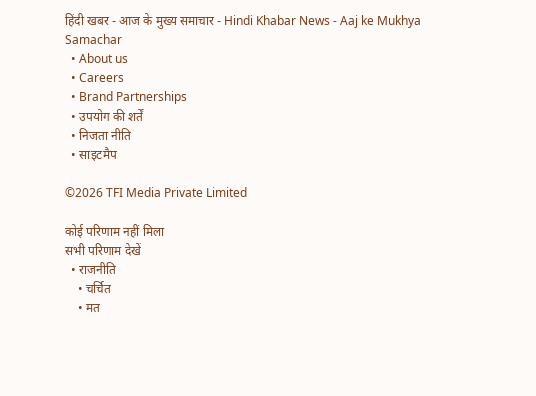हिंदी खबर - आज के मुख्य समाचार - Hindi Khabar News - Aaj ke Mukhya Samachar
  • About us
  • Careers
  • Brand Partnerships
  • उपयोग की शर्तें
  • निजता नीति
  • साइटमैप

©2026 TFI Media Private Limited

कोई परिणाम नहीं मिला
सभी परिणाम देखें
  • राजनीति
    • चर्चित
    • मत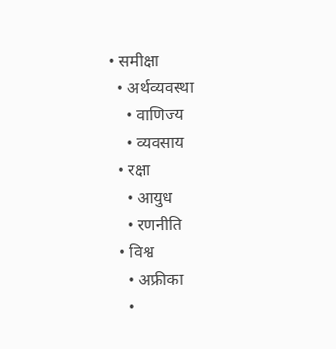• समीक्षा
  • अर्थव्यवस्था
    • वाणिज्य
    • व्यवसाय
  • रक्षा
    • आयुध
    • रणनीति
  • विश्व
    • अफ्रीका
    •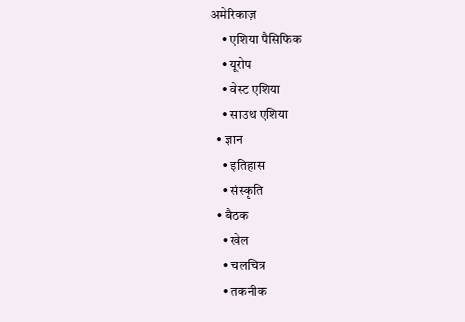अमेरिकाज़
    • एशिया पैसिफिक
    • यूरोप
    • वेस्ट एशिया
    • साउथ एशिया
  • ज्ञान
    • इतिहास
    • संस्कृति
  • बैठक
    • खेल
    • चलचित्र
    • तकनीक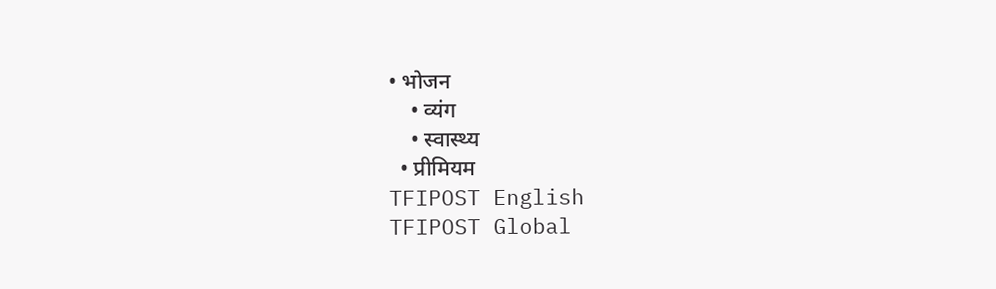• भोजन
    • व्यंग
    • स्वास्थ्य
  • प्रीमियम
TFIPOST English
TFIPOST Global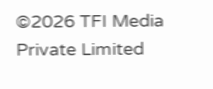©2026 TFI Media Private Limited